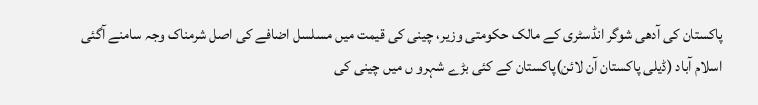پاکستان کی آدھی شوگر انڈسٹری کے مالک حکومتی وزیر، چینی کی قیمت میں مسلسل اضافے کی اصل شرمناک وجہ سامنے آگئی
اسلام آباد (ڈیلی پاکستان آن لائن)پاکستان کے کئی بڑے شہرو ں میں چینی کی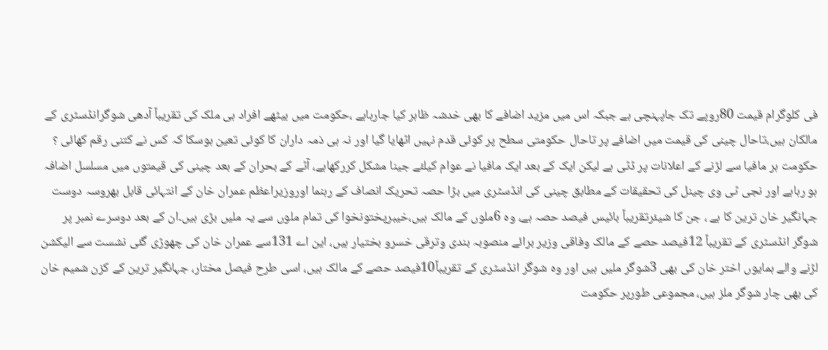فی کلوگرام قیمت 80روپے تک جاپہنچی ہے جبکہ اس میں مزید اضافے کا بھی خدشہ ظاہر کیا جارہاہے ،حکومت میں بیٹھے افراد ہی ملک کی تقریباً آدھی شوگرانڈسٹری کے مالکان ہیں،تاحال چینی کی قیمت میں اضافے پر تاحال حکومتی سطح پر کوئی قدم نہیں اٹھایا گیا اور نہ ہی ذمہ داران کا کوئی تعین ہوسکا کہ کس نے کتنی رقم کھائی ؟
حکومت ہر مافیا سے لڑنے کے اعلانات پر ڈٹی ہے لیکن ایک کے بعد ایک مافیا نے عوام کیلئے جینا مشکل کررکھاہے، آٹے کے بحران کے بعد چینی کی قیمتوں میں مسلسل اضافہ ہو رہاہے اور نجی ٹی وی چینل کی تحقیقات کے مطابق چینی کی انڈسٹری میں بڑا حصہ تحریک انصاف کے رہنما اوروزیراعظم عمران خان کے انتہائی قابل بھروسہ دوست جہانگیر خان ترین کا ہے ، جن کا شیئرتقریباً بائیس فیصد حصہ ہے، وہ 6ملوں کے مالک ہیں،خیبرپختونخوا کی تمام ملوں سے یہ ملیں بڑی ہیں۔ان کے بعد دوسرے نمبر پر شوگر انڈسٹری کے تقریباً 12فیصد حصے کے مالک وفاقی وزیر برائے منصوبہ بندی وترقی خسرو بختیار ہیں، این اے 131سے عمران خان کی چھوڑی گئی نشست سے الیکشن لڑنے والے ہمایوں اختر خان کی بھی 3شوگر ملیں ہیں اور وہ شوگر انڈسٹری کے تقریباً10فیصد حصے کے مالک ہیں، اسی طرح فیصل مختار، جہانگیر ترین کے کزن شمیم خان کی بھی چار شوگر ملز ہیں، مجموعی طورپر حکومت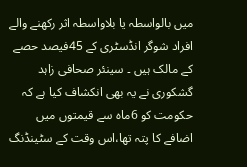میں بالواسطہ یا بلاواسطہ اثر رکھنے والے افراد شوگر انڈسٹری کے 45فیصد حصے کے مالک ہیں ۔ سینئر صحافی زاہد گشکوری نے یہ بھی انکشاف کیا ہے کہ حکومت کو 6ماہ سے قیمتوں میں اضافے کا پتہ تھا،اس وقت کے سٹینڈنگ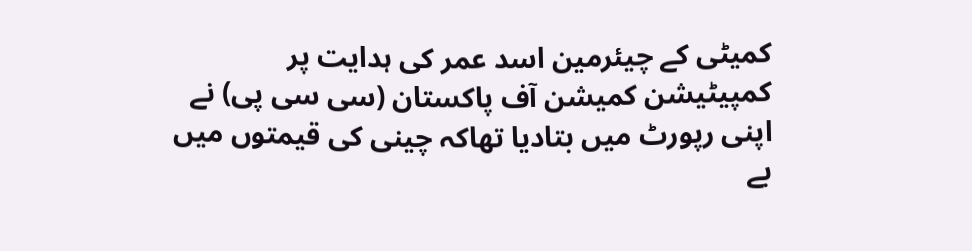کمیٹی کے چیئرمین اسد عمر کی ہدایت پر کمپیٹیشن کمیشن آف پاکستان (سی سی پی) نے اپنی رپورٹ میں بتادیا تھاکہ چینی کی قیمتوں میں بے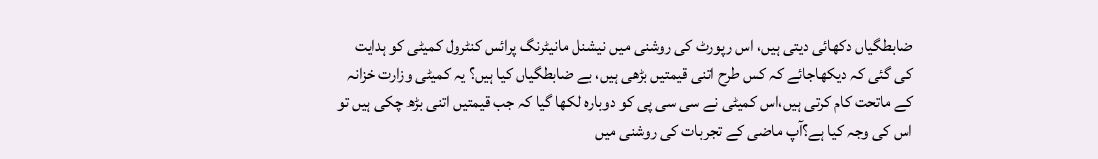ضابطگیاں دکھائی دیتی ہیں، اس رپورٹ کی روشنی میں نیشنل مانیٹرنگ پرائس کنٹرول کمیٹی کو ہدایت کی گئی کہ دیکھاجائے کہ کس طرح اتنی قیمتیں بڑھی ہیں، بے ضابطگیاں کیا ہیں؟ یہ کمیٹی وزارت خزانہ کے ماتحت کام کرتی ہیں،اس کمیٹی نے سی سی پی کو دوبارہ لکھا گیا کہ جب قیمتیں اتنی بڑھ چکی ہیں تو اس کی وجہ کیا ہے؟آپ ماضی کے تجربات کی روشنی میں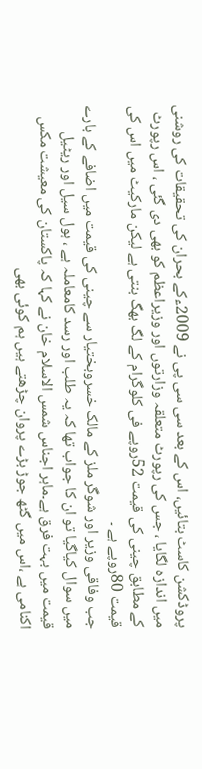پروڈکشن کاسٹ بتائیں، اس کے بعد سی سی پی نے 2009ءکے بحران کی تحقیقات کی روشنی میں اندازہ لگایا ، جس کی رپورٹ متعلقہ وزارتوں اور وزیراعظم کو بھی دی گئی ، اس رپورٹ کے مطابق چینی کی قیمت 52روپے فی کلوگرام کے لگ بھگ بنتی ہے لیکن مارکیٹ میں اس کی قیمت 80روپے ہے ۔
جب وفاقی وزیر اور شوگر ملز کے مالک خسروبختیار سے چینی کی قیمت میں اضافے کے بارے میں سوال کیاگیا تو ان کا جواب تھا کہ یہ طلب اور رسد کامعاملہ ہے ، ہول سیل اور ریٹیل قیمت میں بہت فرق ہے۔ماہر اجناس شمس الاسلام خان نے کہا کہ پاکستان کی معیشت مکس اکنامی ہے ،اس میں گٹھ جوڑ بڑے پروان چڑھتے ہیں ہم کوئی بھی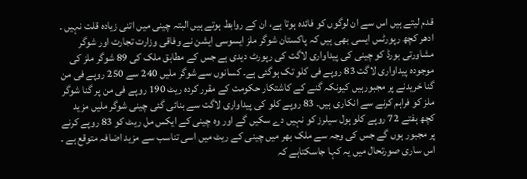قدم لیتے ہیں اس سے ان لوگوں کو فائدہ ہوتا ہے، ان کے روابط ہوتے ہیں البتہ چینی میں اتنی زیادہ قلت نہیں ۔
ادھر کچھ رپورٹس ایسی بھی ہیں کہ پاکستان شوگر ملز ایسوسی ایشن نے وفاقی وزارت تجارت اور شوگر مشاورتی بورڈ کو چینی کی پیداواری لاگت کی رپورٹ دیدی ہے جس کے مطابق ملک کی 89 شوگر ملز کی موجودہ پیداواری لاگت 83 روپے فی کلو تک ہوگئی ہے۔ کسانوں سے شوگر ملیں 240 سے 250 روپے فی من گنا خریدنے پر مجبورہیں کیونکہ گنے کے کاشتکار حکومت کے مقرر کردہ ریٹ 190 روپے فی من پر گنا شوگر ملز کو فراہم کرنے سے انکاری ہیں۔ 83 روپے کلو کی پیداواری لاگت سے بنائی گئی چینی شوگر ملیں مزید کچھ ہفتے 72 روپے کلو ہول سیلرز کو نہیں دے سکیں گے اور وہ چینی کے ایکس مل ریٹ کو 83 روپے کرنے پر مجبور ہوں گے جس کی وجہ سے ملک بھر میں چینی کے ریٹ میں اسی تناسب سے مزید اضافہ متوقع ہے ۔ اس ساری صورتحال میں یہ کہا جاسکتاہے کہ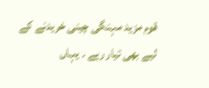قوم مزید مہنگی چینی خریدنے کے لیے بھی تیار رہے ۔ یہاں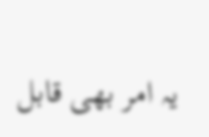یہ امر بھی قابل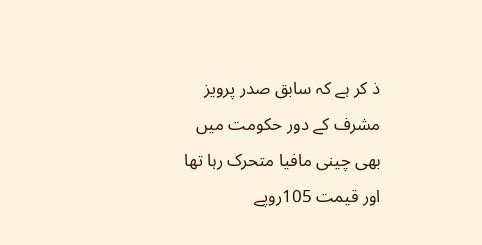ذ کر ہے کہ سابق صدر پرویز مشرف کے دور حکومت میں بھی چینی مافیا متحرک رہا تھا اور قیمت 105روپے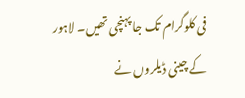فی کلوگرام تک جا پہنچی تھیں۔ لاہور کے چینی ڈیلروں نے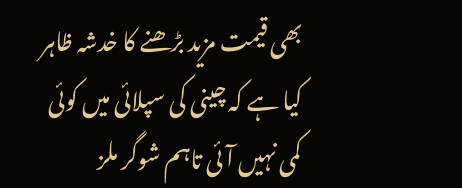بھی قیمت مزید بڑھنے کا خدشہ ظاہر کیا ہے کہ چینی کی سپلائی میں کوئی کمی نہیں آئی تاہم شوگر ملز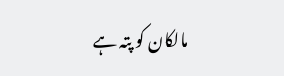مالکان کو پتہ ہے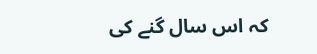کہ اس سال گنے کی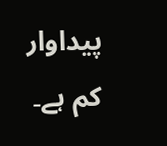پیداوار کم ہے۔